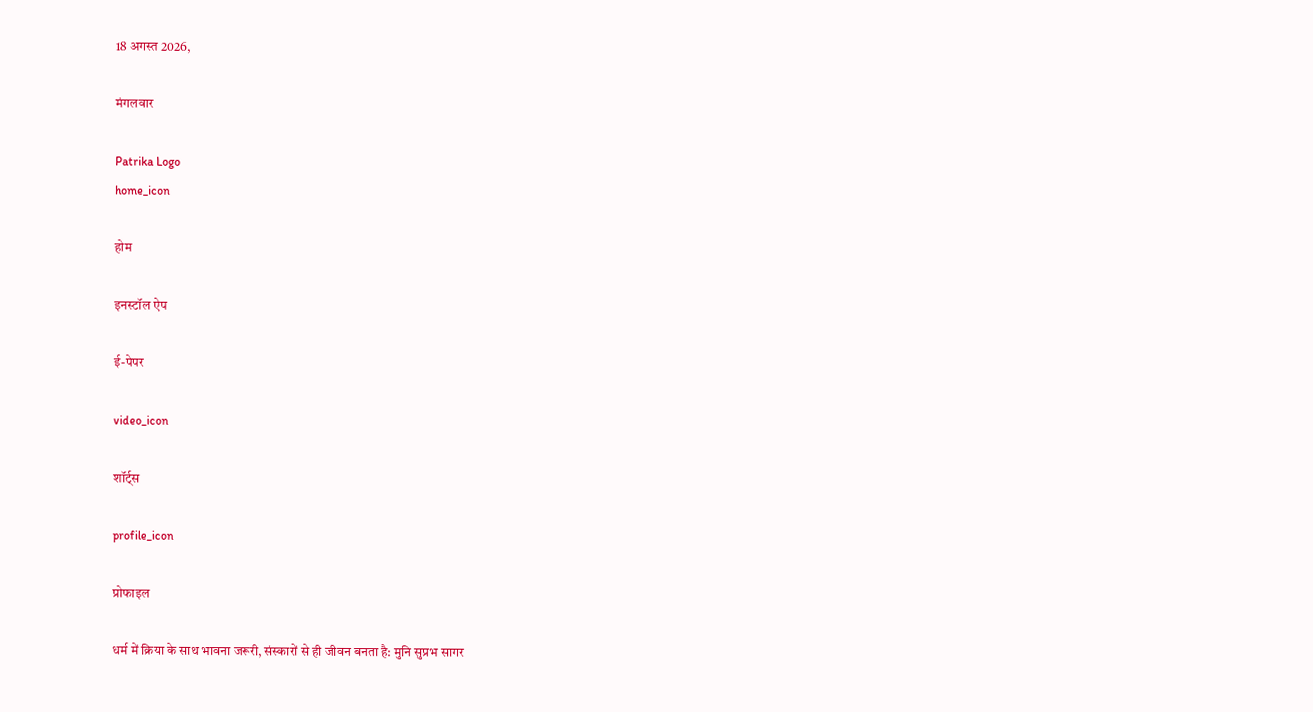18 अगस्त 2026,

मंगलवार

Patrika Logo
home_icon

होम

इनस्टॉल ऐप

ई-पेपर

video_icon

शॉर्ट्स

profile_icon

प्रोफाइल

धर्म में क्रिया के साथ भावना जरूरी, संस्कारों से ही जीवन बनता है: मुनि सुप्रभ सागर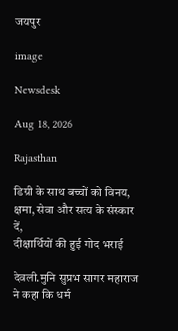जयपुर

image

Newsdesk

Aug 18, 2026

Rajasthan

डिग्री के साथ बच्चों को विनय, क्षमा, सेवा और सत्य के संस्कार दें,
दीक्षार्थियों की हुई गोद भराई

देवली.मुनि सुप्रभ सागर महाराज ने कहा कि धर्म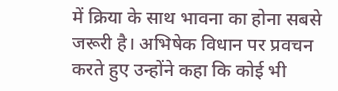में क्रिया के साथ भावना का होना सबसे जरूरी है। अभिषेक विधान पर प्रवचन करते हुए उन्होंने कहा कि कोई भी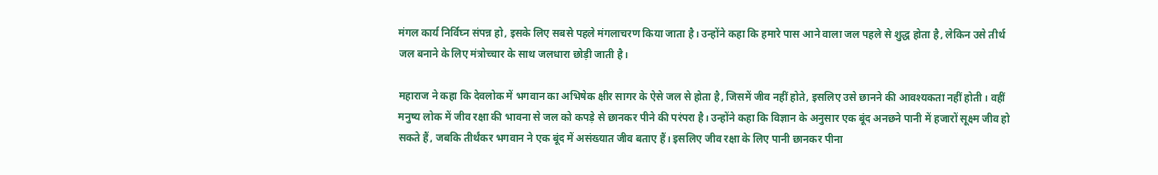मंगल कार्य निर्विघ्न संपन्न हो, इसके लिए सबसे पहले मंगलाचरण किया जाता है। उन्होंने कहा कि हमारे पास आने वाला जल पहले से शुद्ध होता है, लेकिन उसे तीर्थ जल बनाने के लिए मंत्रोच्चार के साथ जलधारा छोड़ी जाती है।

महाराज ने कहा कि देवलोक में भगवान का अभिषेक क्षीर सागर के ऐसे जल से होता है, जिसमें जीव नहीं होते, इसलिए उसे छानने की आवश्यकता नहीं होती। वहीं मनुष्य लोक में जीव रक्षा की भावना से जल को कपड़े से छानकर पीने की परंपरा है। उन्होंने कहा कि विज्ञान के अनुसार एक बूंद अनछने पानी में हजारों सूक्ष्म जीव हो सकते हैं, जबकि तीर्थंकर भगवान ने एक बूंद में असंख्यात जीव बताए हैं। इसलिए जीव रक्षा के लिए पानी छानकर पीना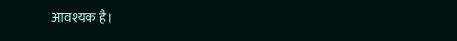आवश्यक है।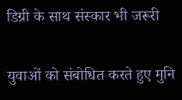डिग्री के साथ संस्कार भी जरूरी

युवाओं को संबोधित करते हुए मुनि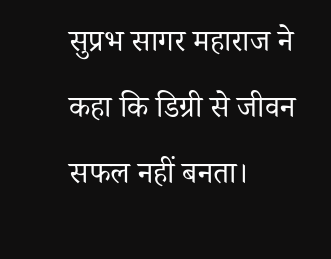सुप्रभ सागर महाराज ने कहा कि डिग्री से जीवन सफल नहीं बनता।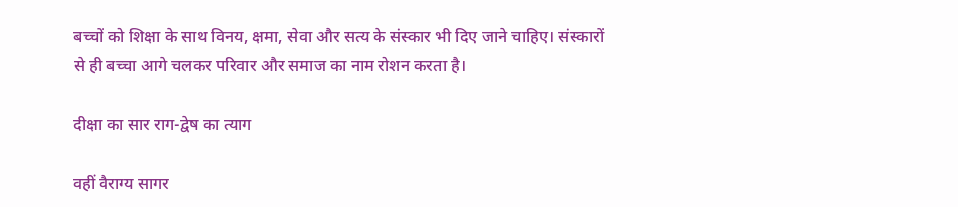बच्चों को शिक्षा के साथ विनय, क्षमा, सेवा और सत्य के संस्कार भी दिए जाने चाहिए। संस्कारों से ही बच्चा आगे चलकर परिवार और समाज का नाम रोशन करता है।

दीक्षा का सार राग-द्वेष का त्याग

वहीं वैराग्य सागर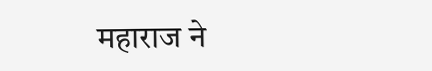महाराज ने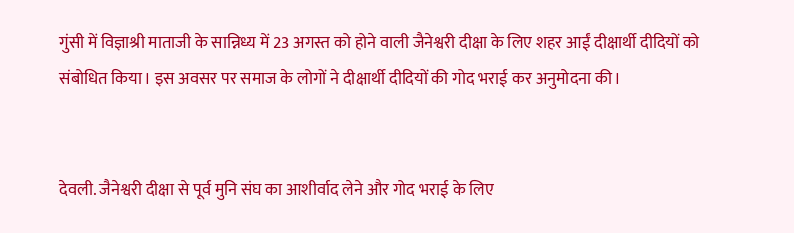गुंसी में विज्ञाश्री माताजी के सान्निध्य में 23 अगस्त को होने वाली जैनेश्वरी दीक्षा के लिए शहर आईं दीक्षार्थी दीदियों को संबोधित किया। इस अवसर पर समाज के लोगों ने दीक्षार्थी दीदियों की गोद भराई कर अनुमोदना की।


देवली. जैनेश्वरी दीक्षा से पूर्व मुनि संघ का आशीर्वाद लेने और गोद भराई के लिए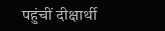पहुंचीं दीक्षार्थी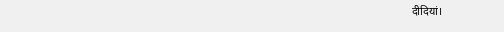दीदियां।